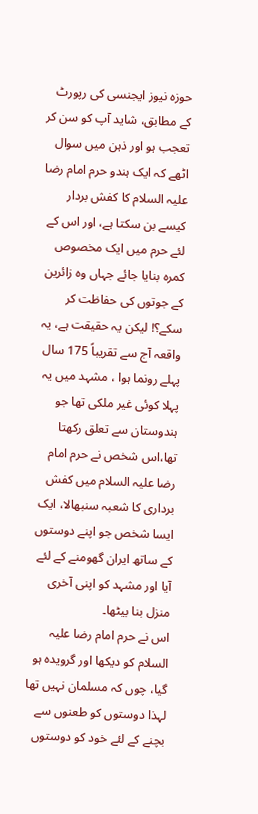حوزہ نیوز ایجنسی کی رپورٹ کے مطابق، شاید آپ کو سن کر تعجب ہو اور ذہن میں سوال اٹھے کہ ایک ہندو حرم امام رضا علیہ السلام کا کفش بردار کیسے بن سکتا ہے، اور اس کے لئے حرم میں ایک مخصوص کمرہ بنایا جائے جہاں وہ زائرین کے جوتوں کی حفاظت کر سکے؟! لیکن یہ حقیقت ہے، یہ واقعہ آج سے تقریباً 175 سال پہلے رونما ہوا ، مشہد میں یہ پہلا کوئی غیر ملکی تھا جو ہندوستان سے تعلق رکھتا تھا،اس شخص نے حرم امام رضا علیہ السلام میں کفش برداری کا شعبہ سنبھالا، ایک ایسا شخص جو اپنے دوستوں کے ساتھ ایران گھومنے کے لئے آیا اور مشہد کو اپنی آخری منزل بنا بیٹھا۔
اس نے حرم امام رضا علیہ السلام کو دیکھا اور گرویدہ ہو گیا، چوں کہ مسلمان نہیں تھا لہذا دوستوں کو طعنوں سے بچنے کے لئے خود کو دوستوں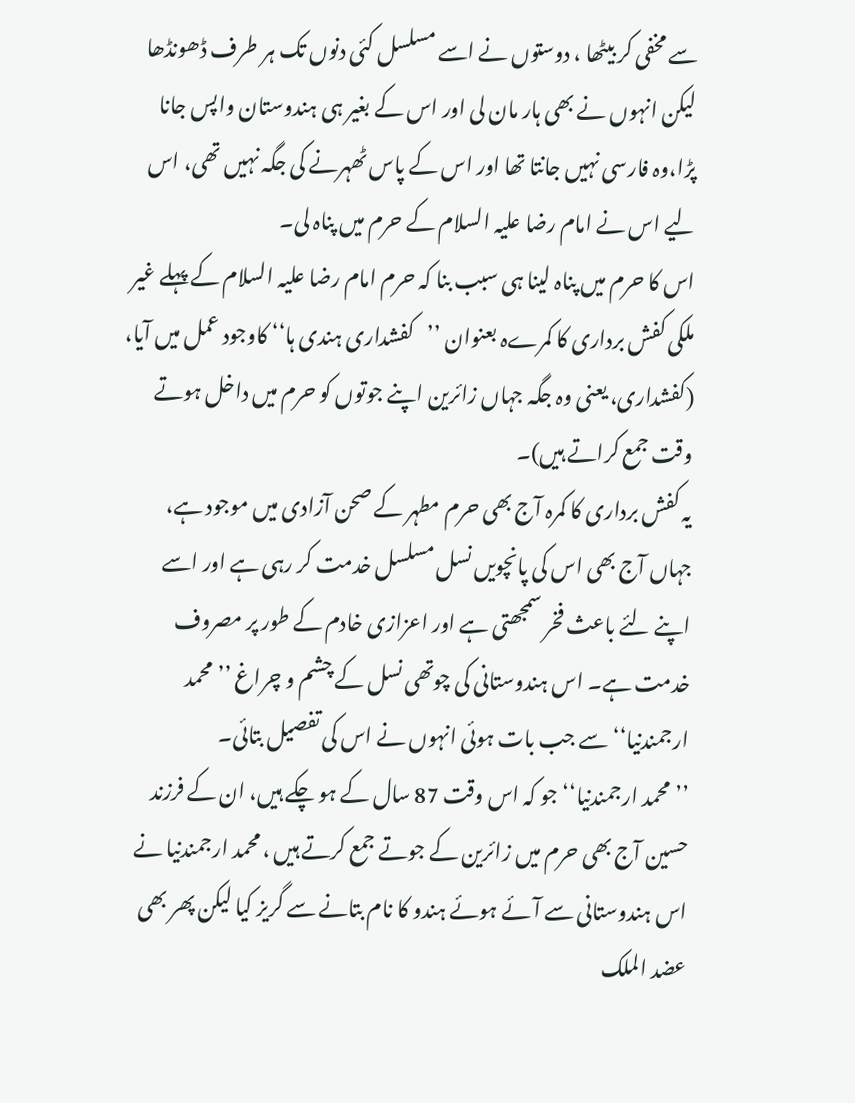سے مخفی کر بیٹھا ، دوستوں نے اسے مسلسل کئی دنوں تک ہر طرف ڈھونڈھا لیکن انہوں نے بھی ہار مان لی اور اس کے بغیر ہی ہندوستان واپس جانا پڑا،وہ فارسی نہیں جانتا تھا اور اس کے پاس ٹھہرنے کی جگہ نہیں تھی، اس لیے اس نے امام رضا علیہ السلام کے حرم میں پناہ لی۔
اس کا حرم میں پناہ لینا ہی سبب بنا کہ حرم امام رضا علیہ السلام کے پہلے غیر ملکی کفش برداری کا کمرےہ بعنوان ’’کفشداری ہندی ہا‘‘ کاوجود عمل میں آیا، (کفشداری، یعنی وہ جگہ جہاں زائرین اپنے جوتوں کو حرم میں داخل ہوتے وقت جمع کراتے ہیں)۔
یہ کفش برداری کا کمرہ آج بھی حرم مطہر کے صحن آزادی میں موجود ہے، جہاں آج بھی اس کی پانچویں نسل مسلسل خدمت کر رہی ہے اور اسے اپنے لئے باعث فخر سمجھتی ہے اور اعزازی خادم کے طور پر مصروف خدمت ہے۔ اس ہندوستانی کی چوتھی نسل کے چشم و چراغ ’’محمد ارجمندنیا‘‘ سے جب بات ہوئی انہوں نے اس کی تفصیل بتائی۔
’’محمد ارجمندنیا‘‘ جو کہ اس وقت 87 سال کے ہو چکے ہیں، ان کے فرزند حسین آج بھی حرم میں زائرین کے جوتے جمع کرتے ہیں ، محمد ارجمندنیا نے اس ہندوستانی سے آئے ہوئے ہندو کا نام بتانے سے گریز کیا لیکن پھر بھی عضد الملک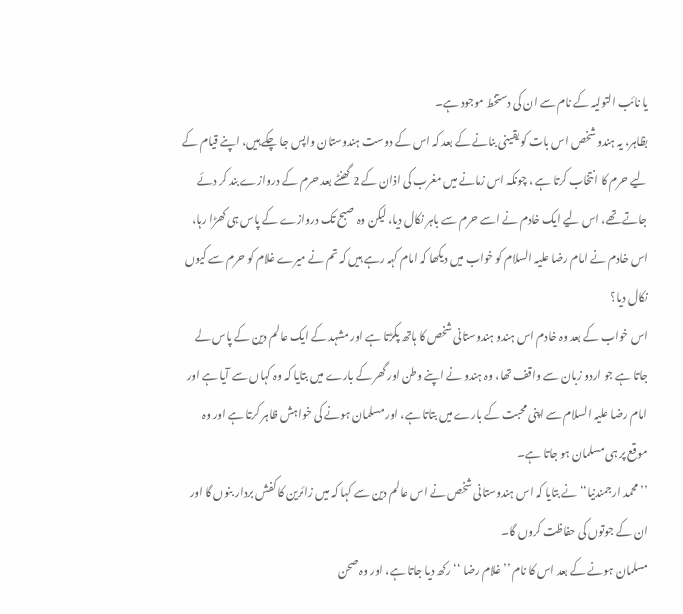یا نائب التولیہ کے نام سے ان کی دستخط موجود ہے۔
بظاہر، یہ ہندو شخص اس بات کو یقینی بنانے کے بعد کہ اس کے دوست ہندوستان واپس جا چکے ہیں، اپنے قیام کے لیے حرم کا انتخاب کرتا ہے ، چونکہ اس زمانے میں مغرب کی اذان کے 2 گھنٹے بعد حرم کے دروازے بند کر دئے جاتے تھے، اس لیے ایک خادم نے اسے حرم سے باہر نکال دیا، لیکن وہ صبح تک دروازے کے پاس ہی کھڑا رہا، اس خادم نے امام رضا علیہ السلام کو خواب میں دیکھا کہ امام کہہ رہے ہیں کہ تم نے میرے غلام کو حرم سے کیوں نکال دیا؟
اس خواب کے بعد وہ خادم اس ہندو ہندوستانی شخص کا ہاتھ پکڑتا ہے اور مشہد کے ایک عالم دین کے پاس لے جاتا ہے جو اردو زبان سے واقف تھا، وہ ہندو نے اپنے وطن اور گھر کے بارے میں بتایا کہ وہ کہاں سے آیا ہے اور امام رضا علیہ السلام سے اپنی محبت کے بارے میں بتاتا ہے، اور مسلمان ہونے کی خواہش ظاہر کرتا ہے اور وہ موقع پر ہی مسلمان ہو جاتا ہے۔
’’محمد ارجمندنیا‘‘ نے بتایا کہ اس ہندوستانی شخص نے اس عالم دین سے کہا کہ میں زائرین کا کفش بردار بنوں گا اور ان کے جوتوں کی حفاظت کروں گا۔
مسلمان ہونے کے بعد اس کا نام ’’غلام رضا ‘‘رکھ دیا جاتا ہے، اور وہ صحن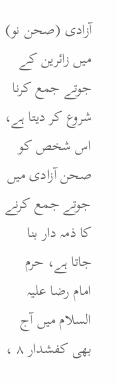آزادی (صحن نو) میں زائرین کے جوتے جمع کرنا شروع کر دیتا ہے، اس شخص کو صحن آزادی میں جوتے جمع کرنے کا ذمہ دار بنا جاتا ہے، حرم امام رضا علیہ السلام میں آج بھی کفشدار ۸ ،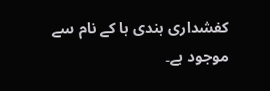کفشداری ہندی ہا کے نام سے موجود ہے۔